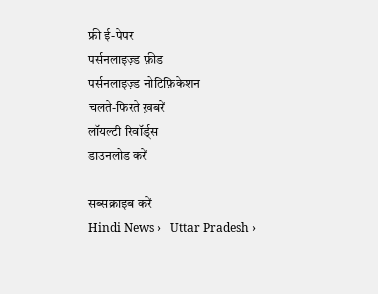फ्री ई-पेपर
पर्सनलाइज़्ड फ़ीड
पर्सनलाइज़्ड नोटिफ़िकेशन
चलते-फिरते ख़बरें
लॉयल्टी रिवॉर्ड्स
डाउनलोड करें

सब्सक्राइब करें
Hindi News ›   Uttar Pradesh ›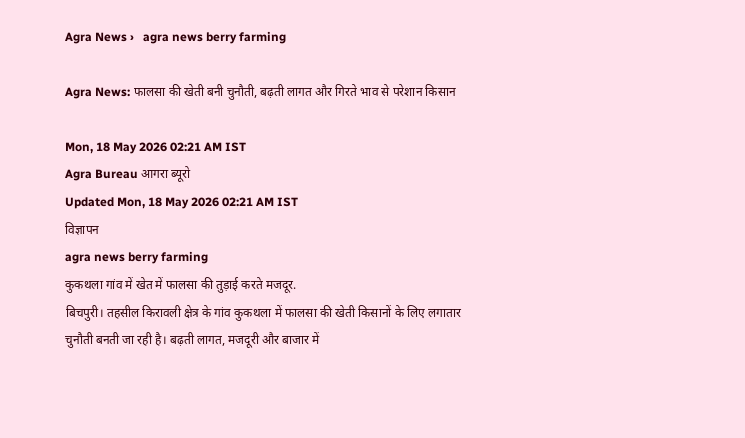Agra News ›   agra news berry farming

Agra News: फालसा की खेती बनी चुनौती, बढ़ती लागत और गिरते भाव से परेशान किसान

Mon, 18 May 2026 02:21 AM IST
Agra Bureau आगरा ब्यूरो
Updated Mon, 18 May 2026 02:21 AM IST
विज्ञापन
agra news berry farming
कुकथला गांव में खेत में फालसा की तुड़ाई करते मजदूर.
बिचपुरी। तहसील किरावली क्षेत्र के गांव कुकथला में फालसा की खेती किसानों के लिए लगातार चुनौती बनती जा रही है। बढ़ती लागत, मजदूरी और बाजार में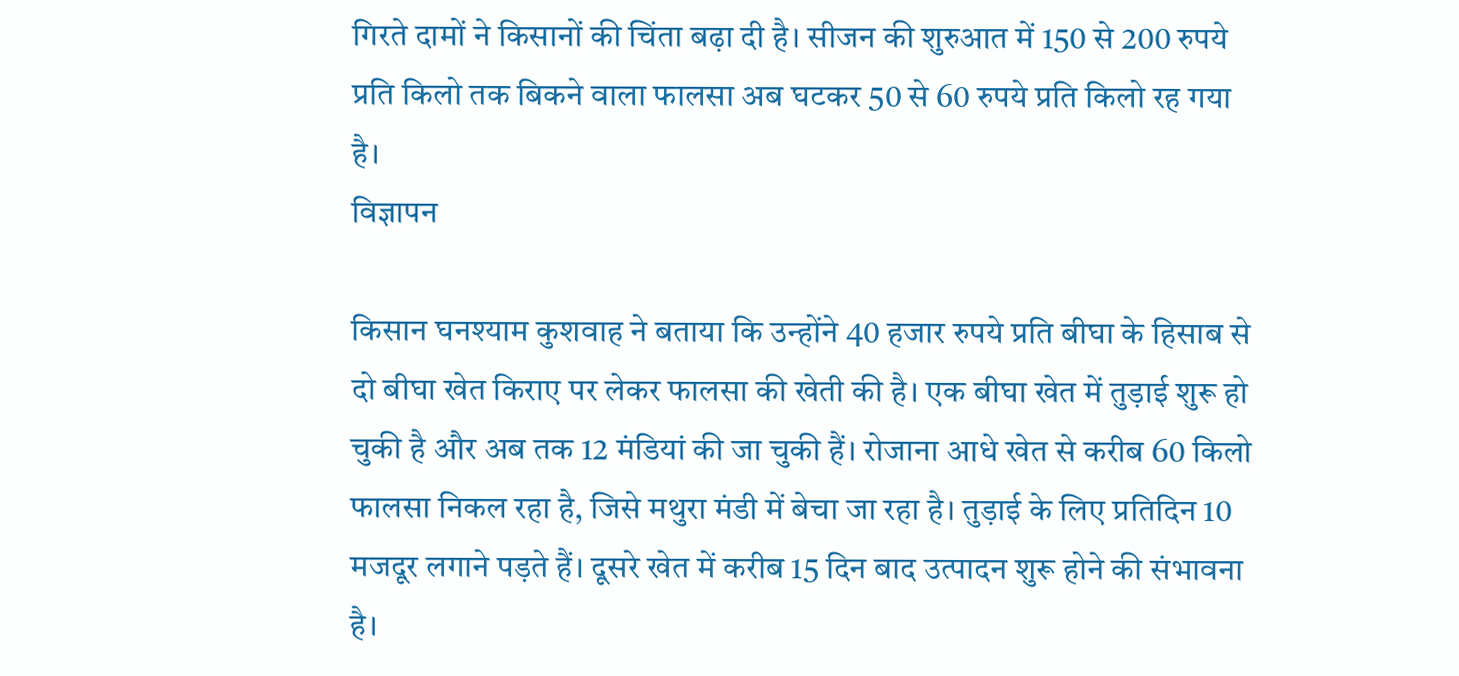गिरते दामों ने किसानों की चिंता बढ़ा दी है। सीजन की शुरुआत में 150 से 200 रुपये प्रति किलो तक बिकने वाला फालसा अब घटकर 50 से 60 रुपये प्रति किलो रह गया है।
विज्ञापन

किसान घनश्याम कुशवाह ने बताया कि उन्होंने 40 हजार रुपये प्रति बीघा के हिसाब से दो बीघा खेत किराए पर लेकर फालसा की खेती की है। एक बीघा खेत में तुड़ाई शुरू हो चुकी है और अब तक 12 मंडियां की जा चुकी हैं। रोजाना आधे खेत से करीब 60 किलो फालसा निकल रहा है, जिसे मथुरा मंडी में बेचा जा रहा है। तुड़ाई के लिए प्रतिदिन 10 मजदूर लगाने पड़ते हैं। दूसरे खेत में करीब 15 दिन बाद उत्पादन शुरू होने की संभावना है।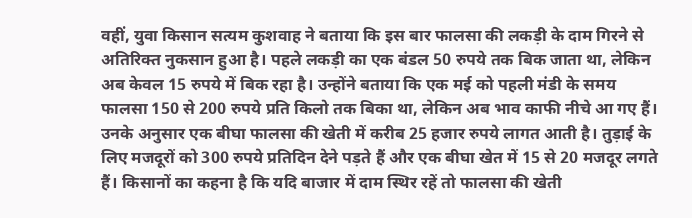वहीं, युवा किसान सत्यम कुशवाह ने बताया कि इस बार फालसा की लकड़ी के दाम गिरने से अतिरिक्त नुकसान हुआ है। पहले लकड़ी का एक बंडल 50 रुपये तक बिक जाता था, लेकिन अब केवल 15 रुपये में बिक रहा है। उन्होंने बताया कि एक मई को पहली मंडी के समय फालसा 150 से 200 रुपये प्रति किलो तक बिका था, लेकिन अब भाव काफी नीचे आ गए हैं। उनके अनुसार एक बीघा फालसा की खेती में करीब 25 हजार रुपये लागत आती है। तुड़ाई के लिए मजदूरों को 300 रुपये प्रतिदिन देने पड़ते हैं और एक बीघा खेत में 15 से 20 मजदूर लगते हैं। किसानों का कहना है कि यदि बाजार में दाम स्थिर रहें तो फालसा की खेती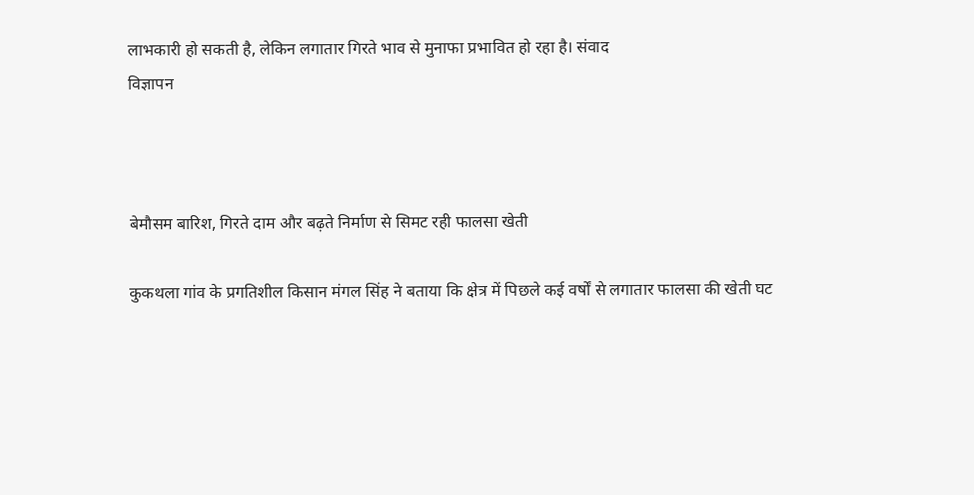लाभकारी हो सकती है, लेकिन लगातार गिरते भाव से मुनाफा प्रभावित हो रहा है। संवाद
विज्ञापन



बेमौसम बारिश, गिरते दाम और बढ़ते निर्माण से सिमट रही फालसा खेती

कुकथला गांव के प्रगतिशील किसान मंगल सिंह ने बताया कि क्षेत्र में पिछले कई वर्षों से लगातार फालसा की खेती घट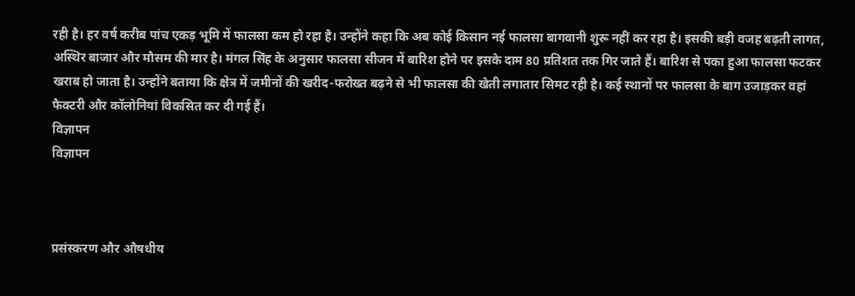रही है। हर वर्ष करीब पांच एकड़ भूमि में फालसा कम हो रहा है। उन्होंने कहा कि अब कोई किसान नई फालसा बागवानी शुरू नहीं कर रहा है। इसकी बड़ी वजह बढ़ती लागत, अस्थिर बाजार और मौसम की मार है। मंगल सिंह के अनुसार फालसा सीजन में बारिश होने पर इसके दाम 80 प्रतिशत तक गिर जाते हैं। बारिश से पका हुआ फालसा फटकर खराब हो जाता है। उन्होंने बताया कि क्षेत्र में जमीनों की खरीद-फरोख्त बढ़ने से भी फालसा की खेती लगातार सिमट रही है। कई स्थानों पर फालसा के बाग उजाड़कर वहां फैक्टरी और कॉलोनियां विकसित कर दी गई हैं।
विज्ञापन
विज्ञापन



प्रसंस्करण और औषधीय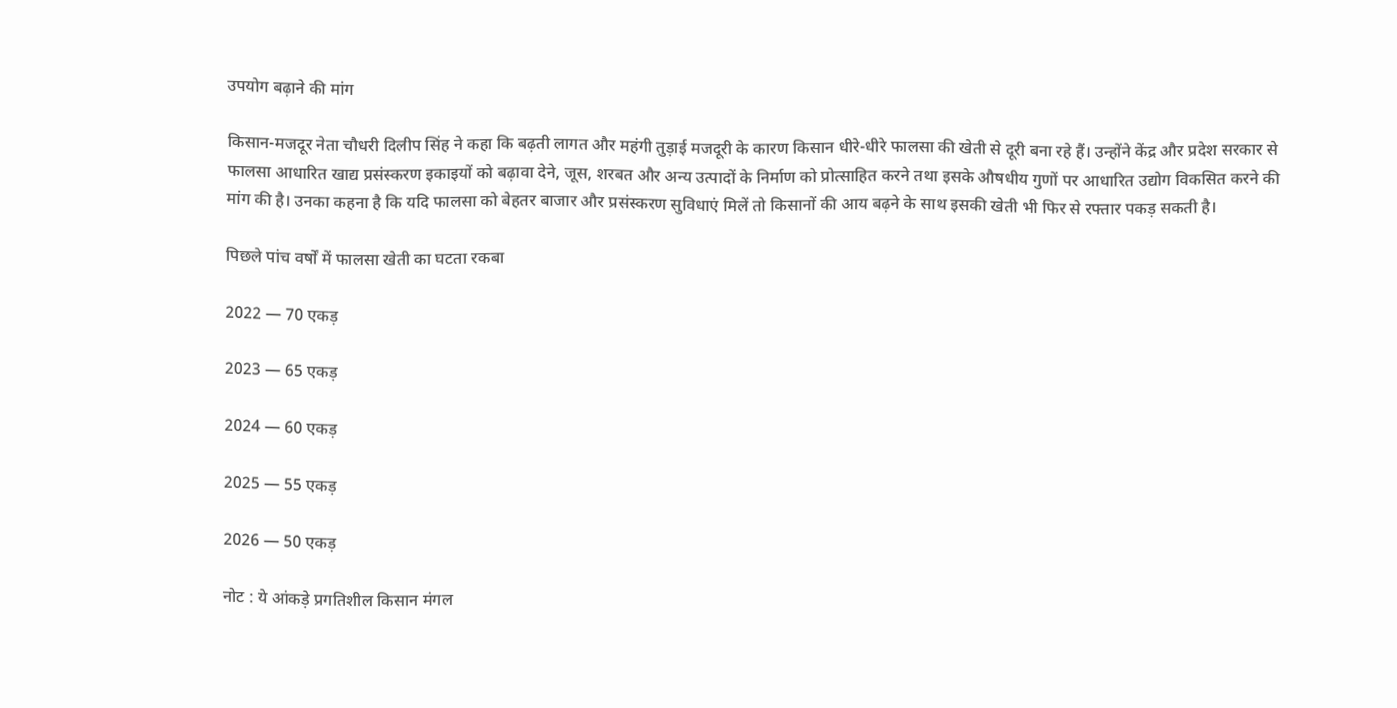उपयोग बढ़ाने की मांग

किसान-मजदूर नेता चौधरी दिलीप सिंह ने कहा कि बढ़ती लागत और महंगी तुड़ाई मजदूरी के कारण किसान धीरे-धीरे फालसा की खेती से दूरी बना रहे हैं। उन्होंने केंद्र और प्रदेश सरकार से फालसा आधारित खाद्य प्रसंस्करण इकाइयों को बढ़ावा देने, जूस, शरबत और अन्य उत्पादों के निर्माण को प्रोत्साहित करने तथा इसके औषधीय गुणों पर आधारित उद्योग विकसित करने की मांग की है। उनका कहना है कि यदि फालसा को बेहतर बाजार और प्रसंस्करण सुविधाएं मिलें तो किसानों की आय बढ़ने के साथ इसकी खेती भी फिर से रफ्तार पकड़ सकती है।

पिछले पांच वर्षों में फालसा खेती का घटता रकबा

2022 — 70 एकड़

2023 — 65 एकड़

2024 — 60 एकड़

2025 — 55 एकड़

2026 — 50 एकड़

नोट : ये आंकड़े प्रगतिशील किसान मंगल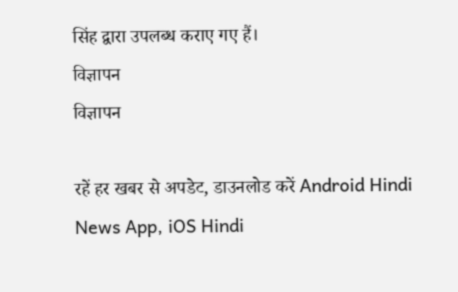सिंह द्वारा उपलब्ध कराए गए हैं।
विज्ञापन
विज्ञापन

रहें हर खबर से अपडेट, डाउनलोड करें Android Hindi News App, iOS Hindi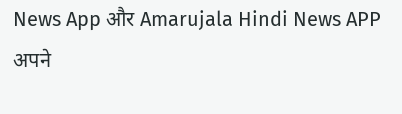News App और Amarujala Hindi News APP अपने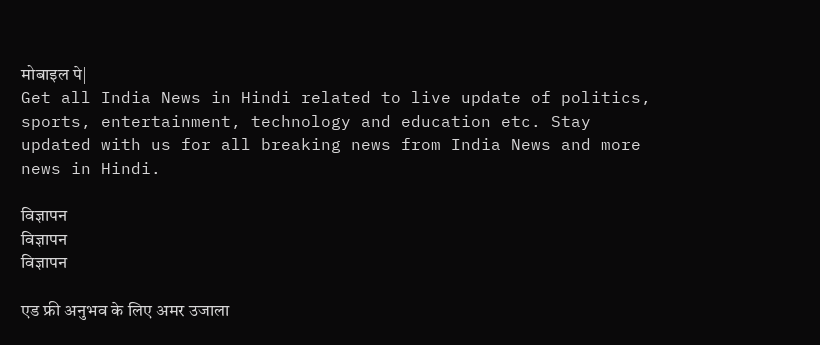मोबाइल पे|
Get all India News in Hindi related to live update of politics, sports, entertainment, technology and education etc. Stay updated with us for all breaking news from India News and more news in Hindi.

विज्ञापन
विज्ञापन
विज्ञापन

एड फ्री अनुभव के लिए अमर उजाला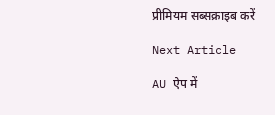प्रीमियम सब्सक्राइब करें

Next Article

AU ऐप में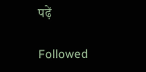पढ़ें

Followed